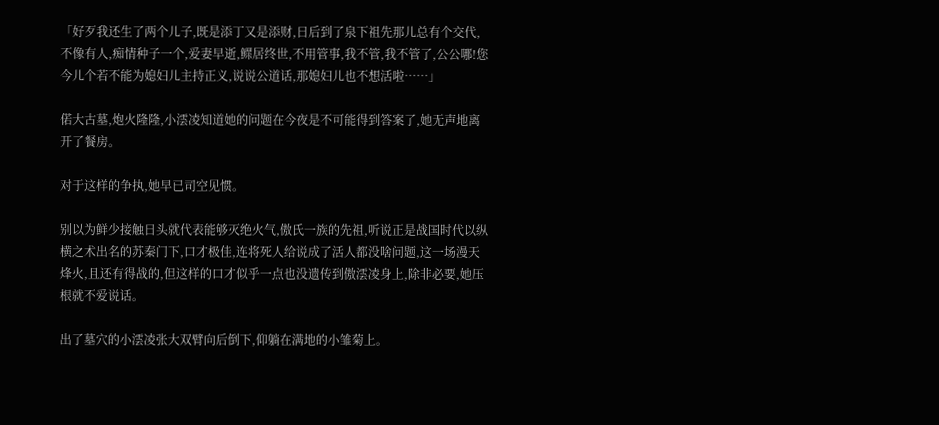「好歹我还生了两个儿子,既是添丁又是添财,日后到了泉下祖先那儿总有个交代,不像有人,痴情种子一个,爱妻早逝,鳏居终世,不用管事,我不管,我不管了,公公哪!您今儿个若不能为媳妇儿主持正义,说说公道话,那媳妇儿也不想活啦……」

偌大古墓,炮火隆隆,小澐凌知道她的问题在今夜是不可能得到答案了,她无声地离开了餐房。

对于这样的争执,她早已司空见惯。

别以为鲜少接触日头就代表能够灭绝火气,傲氏一族的先祖,听说正是战国时代以纵横之术出名的苏秦门下,口才极佳,连将死人给说成了活人都没啥问题,这一场漫天烽火,且还有得战的,但这样的口才似乎一点也没遗传到傲澐凌身上,除非必要,她压根就不爱说话。

出了墓穴的小澐凌张大双臂向后倒下,仰躺在满地的小雏菊上。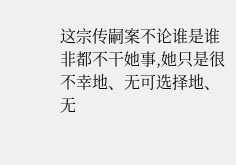这宗传嗣案不论谁是谁非都不干她事,她只是很不幸地、无可选择地、无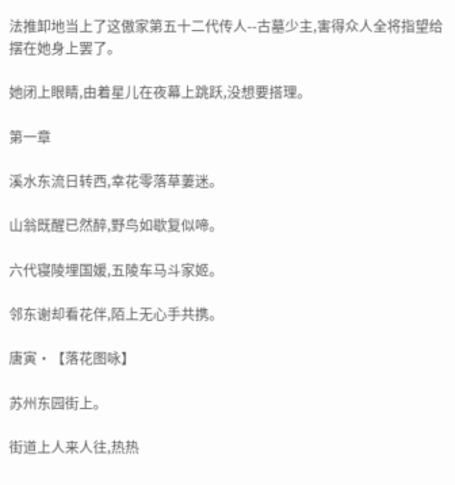法推卸地当上了这傲家第五十二代传人--古墓少主,害得众人全将指望给摆在她身上罢了。

她闭上眼睛,由着星儿在夜幕上跳跃,没想要搭理。

第一章

溪水东流日转西,幸花零落草萋迷。

山翁既醒已然醉,野鸟如歇复似啼。

六代寝陵埋国媛,五陵车马斗家姬。

邻东谢却看花伴,陌上无心手共携。

唐寅·【落花图咏】

苏州东园街上。

街道上人来人往,热热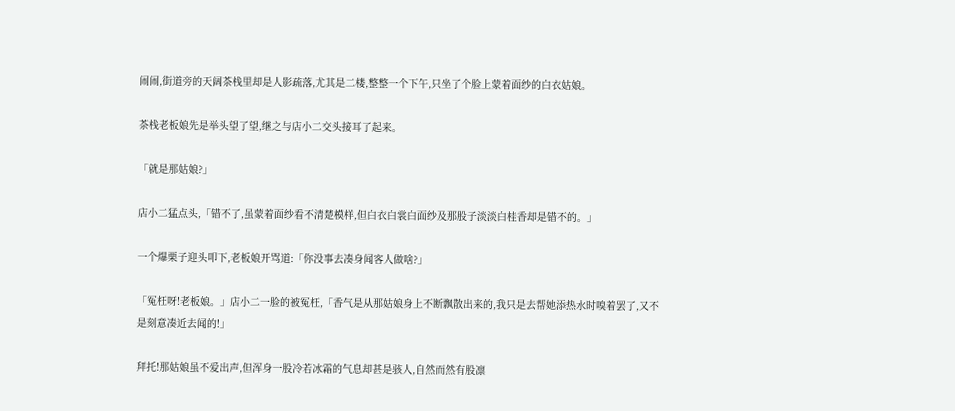闹闹,街道旁的天阔茶栈里却是人影疏落,尤其是二楼,整整一个下午,只坐了个脸上蒙着面纱的白衣姑娘。

茶栈老板娘先是举头望了望,继之与店小二交头接耳了起来。

「就是那姑娘?」

店小二猛点头,「错不了,虽蒙着面纱看不清楚模样,但白衣白裳白面纱及那股子淡淡白桂香却是错不的。」

一个爆栗子迎头叩下,老板娘开骂道:「你没事去凑身闻客人做啥?」

「冤枉呀!老板娘。」店小二一脸的被冤枉,「香气是从那姑娘身上不断飘散出来的,我只是去帮她添热水时嗅着罢了,又不是刻意凑近去闻的!」

拜托!那姑娘虽不爱出声,但浑身一股冷若冰霜的气息却甚是骇人,自然而然有股凛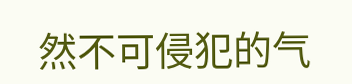然不可侵犯的气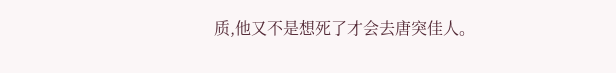质,他又不是想死了才会去唐突佳人。